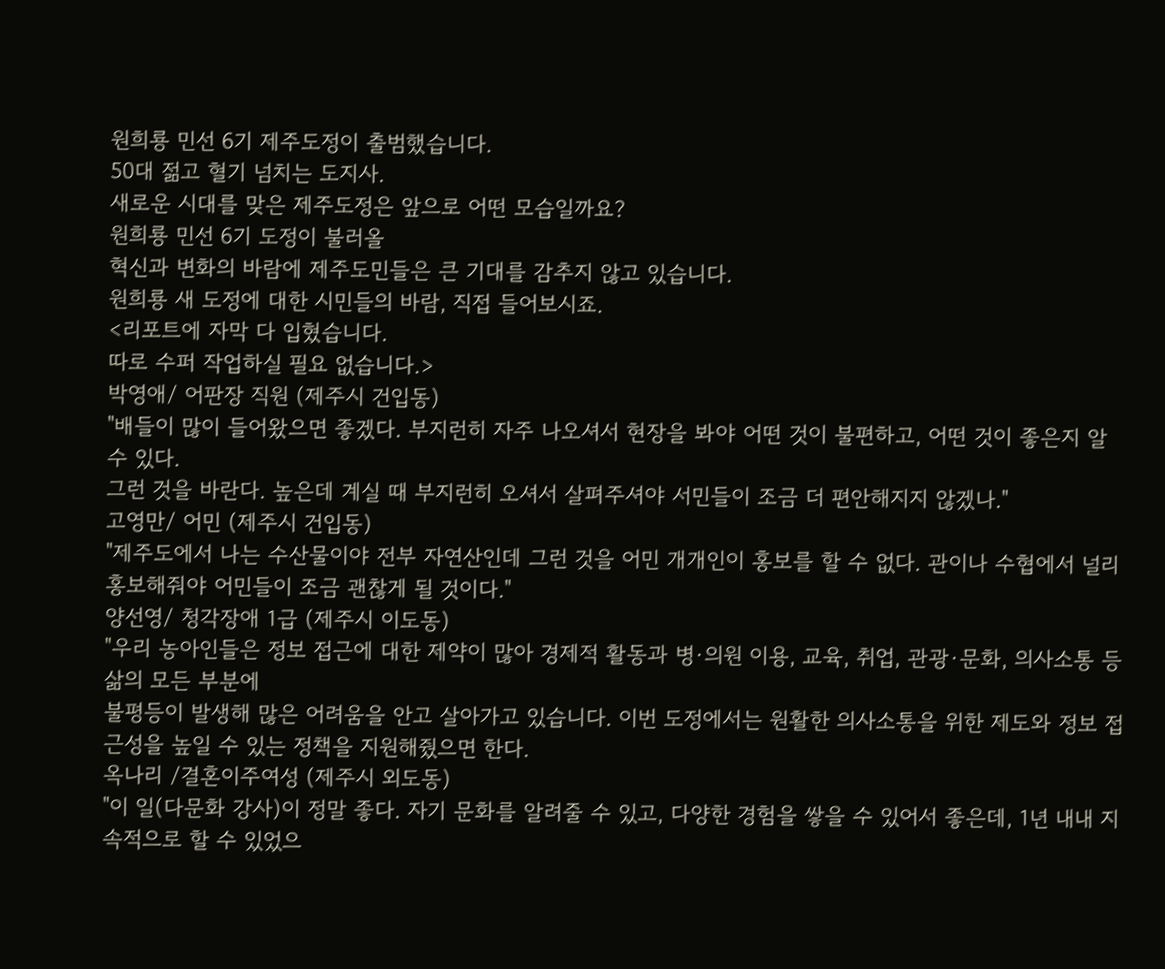원희룡 민선 6기 제주도정이 출범했습니다.
50대 젊고 혈기 넘치는 도지사.
새로운 시대를 맞은 제주도정은 앞으로 어떤 모습일까요?
원희룡 민선 6기 도정이 불러올
혁신과 변화의 바람에 제주도민들은 큰 기대를 감추지 않고 있습니다.
원희룡 새 도정에 대한 시민들의 바람, 직접 들어보시죠.
<리포트에 자막 다 입혔습니다.
따로 수퍼 작업하실 필요 없습니다.>
박영애/ 어판장 직원 (제주시 건입동)
"배들이 많이 들어왔으면 좋겠다. 부지런히 자주 나오셔서 현장을 봐야 어떤 것이 불편하고, 어떤 것이 좋은지 알 수 있다.
그런 것을 바란다. 높은데 계실 때 부지런히 오셔서 살펴주셔야 서민들이 조금 더 편안해지지 않겠나."
고영만/ 어민 (제주시 건입동)
"제주도에서 나는 수산물이야 전부 자연산인데 그런 것을 어민 개개인이 홍보를 할 수 없다. 관이나 수협에서 널리 홍보해줘야 어민들이 조금 괜찮게 될 것이다."
양선영/ 청각장애 1급 (제주시 이도동)
"우리 농아인들은 정보 접근에 대한 제약이 많아 경제적 활동과 병·의원 이용, 교육, 취업, 관광·문화, 의사소통 등 삶의 모든 부분에
불평등이 발생해 많은 어려움을 안고 살아가고 있습니다. 이번 도정에서는 원활한 의사소통을 위한 제도와 정보 접근성을 높일 수 있는 정책을 지원해줬으면 한다.
옥나리 /결혼이주여성 (제주시 외도동)
"이 일(다문화 강사)이 정말 좋다. 자기 문화를 알려줄 수 있고, 다양한 경험을 쌓을 수 있어서 좋은데, 1년 내내 지속적으로 할 수 있었으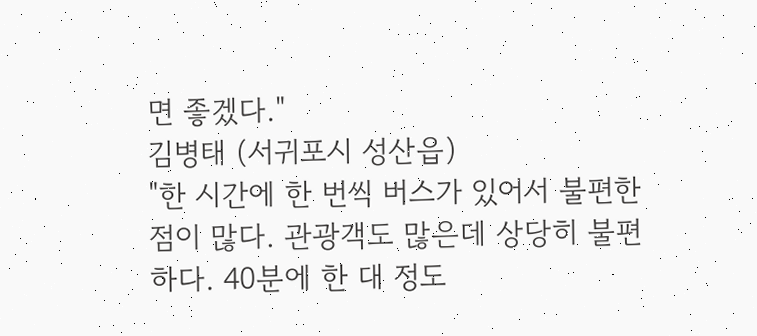면 좋겠다."
김병태 (서귀포시 성산읍)
"한 시간에 한 번씩 버스가 있어서 불편한 점이 많다. 관광객도 많은데 상당히 불편하다. 40분에 한 대 정도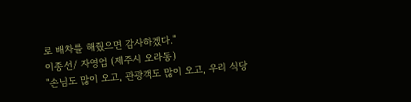로 배차를 해줬으면 감사하겠다."
이종선/ 자영업 (제주시 오라동)
"손님도 많이 오고, 관광객도 많이 오고, 우리 식당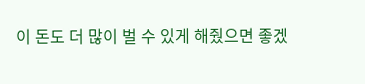이 돈도 더 많이 벌 수 있게 해줬으면 좋겠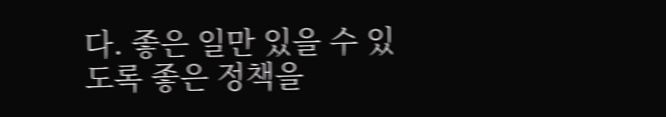다. 좋은 일만 있을 수 있도록 좋은 정책을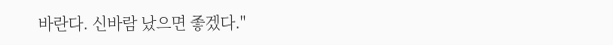바란다. 신바람 났으면 좋겠다."